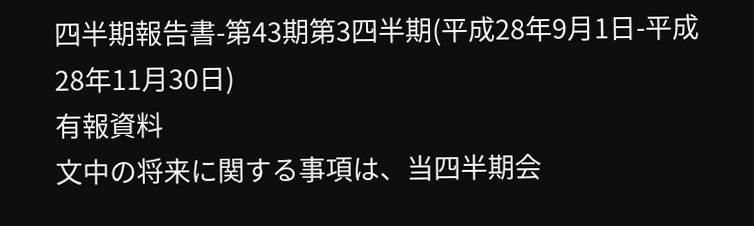四半期報告書-第43期第3四半期(平成28年9月1日-平成28年11月30日)
有報資料
文中の将来に関する事項は、当四半期会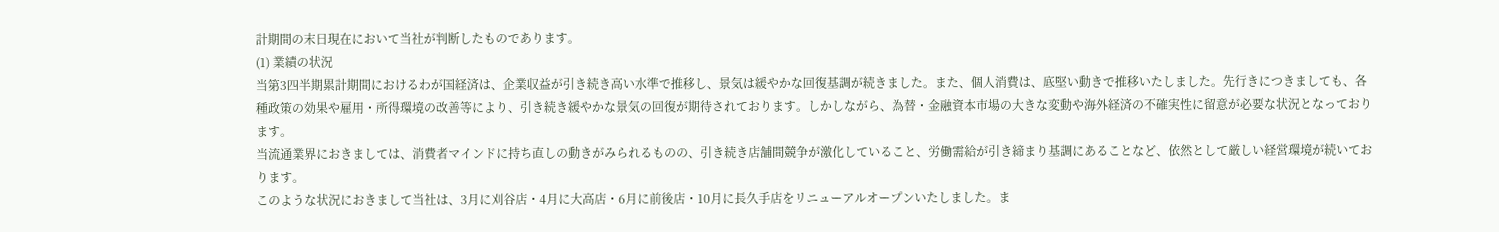計期間の末日現在において当社が判断したものであります。
(1) 業績の状況
当第3四半期累計期間におけるわが国経済は、企業収益が引き続き高い水準で推移し、景気は緩やかな回復基調が続きました。また、個人消費は、底堅い動きで推移いたしました。先行きにつきましても、各種政策の効果や雇用・所得環境の改善等により、引き続き緩やかな景気の回復が期待されております。しかしながら、為替・金融資本市場の大きな変動や海外経済の不確実性に留意が必要な状況となっております。
当流通業界におきましては、消費者マインドに持ち直しの動きがみられるものの、引き続き店舗間競争が激化していること、労働需給が引き締まり基調にあることなど、依然として厳しい経営環境が続いております。
このような状況におきまして当社は、3月に刈谷店・4月に大高店・6月に前後店・10月に長久手店をリニューアルオープンいたしました。ま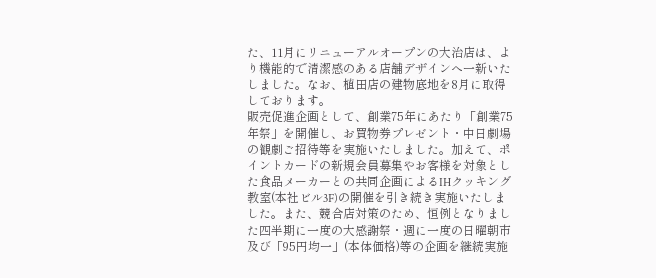た、11月にリニューアルオープンの大治店は、より機能的で清潔感のある店舗デザインへ一新いたしました。なお、植田店の建物底地を8月に取得しております。
販売促進企画として、創業75年にあたり「創業75年祭」を開催し、お買物券プレゼント・中日劇場の観劇ご招待等を実施いたしました。加えて、ポイントカードの新規会員募集やお客様を対象とした食品メーカーとの共同企画によるIHクッキング教室(本社ビル3F)の開催を引き続き実施いたしました。また、競合店対策のため、恒例となりました四半期に一度の大感謝祭・週に一度の日曜朝市及び「95円均一」(本体価格)等の企画を継続実施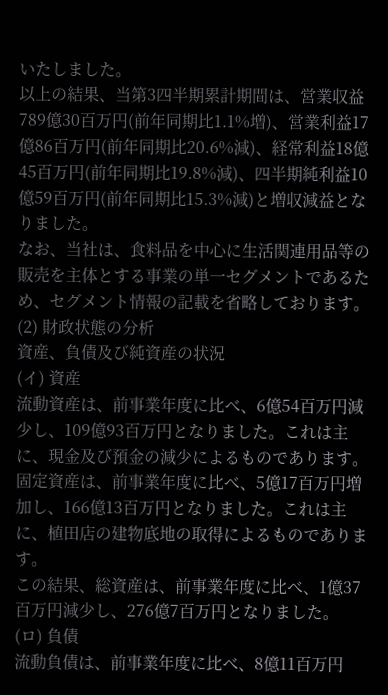いたしました。
以上の結果、当第3四半期累計期間は、営業収益789億30百万円(前年同期比1.1%増)、営業利益17億86百万円(前年同期比20.6%減)、経常利益18億45百万円(前年同期比19.8%減)、四半期純利益10億59百万円(前年同期比15.3%減)と増収減益となりました。
なお、当社は、食料品を中心に生活関連用品等の販売を主体とする事業の単一セグメントであるため、セグメント情報の記載を省略しております。
(2) 財政状態の分析
資産、負債及び純資産の状況
(イ) 資産
流動資産は、前事業年度に比べ、6億54百万円減少し、109億93百万円となりました。これは主に、現金及び預金の減少によるものであります。
固定資産は、前事業年度に比べ、5億17百万円増加し、166億13百万円となりました。これは主に、植田店の建物底地の取得によるものであります。
この結果、総資産は、前事業年度に比べ、1億37百万円減少し、276億7百万円となりました。
(ロ) 負債
流動負債は、前事業年度に比べ、8億11百万円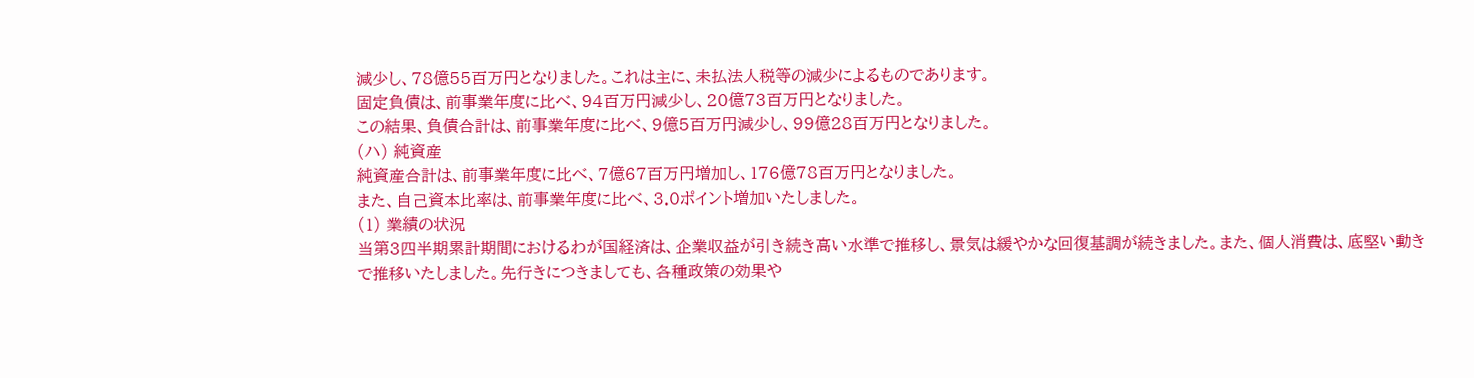減少し、78億55百万円となりました。これは主に、未払法人税等の減少によるものであります。
固定負債は、前事業年度に比べ、94百万円減少し、20億73百万円となりました。
この結果、負債合計は、前事業年度に比べ、9億5百万円減少し、99億28百万円となりました。
(ハ) 純資産
純資産合計は、前事業年度に比べ、7億67百万円増加し、176億78百万円となりました。
また、自己資本比率は、前事業年度に比べ、3.0ポイント増加いたしました。
(1) 業績の状況
当第3四半期累計期間におけるわが国経済は、企業収益が引き続き高い水準で推移し、景気は緩やかな回復基調が続きました。また、個人消費は、底堅い動きで推移いたしました。先行きにつきましても、各種政策の効果や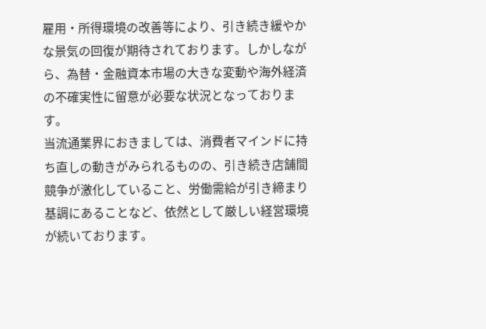雇用・所得環境の改善等により、引き続き緩やかな景気の回復が期待されております。しかしながら、為替・金融資本市場の大きな変動や海外経済の不確実性に留意が必要な状況となっております。
当流通業界におきましては、消費者マインドに持ち直しの動きがみられるものの、引き続き店舗間競争が激化していること、労働需給が引き締まり基調にあることなど、依然として厳しい経営環境が続いております。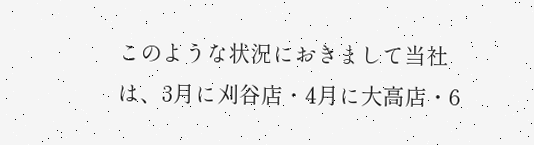このような状況におきまして当社は、3月に刈谷店・4月に大高店・6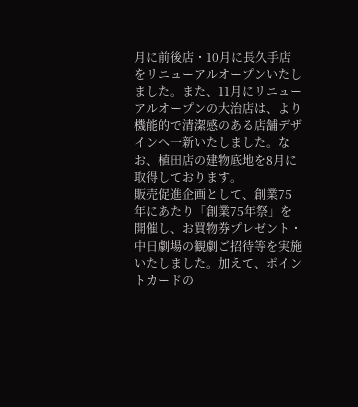月に前後店・10月に長久手店をリニューアルオープンいたしました。また、11月にリニューアルオープンの大治店は、より機能的で清潔感のある店舗デザインへ一新いたしました。なお、植田店の建物底地を8月に取得しております。
販売促進企画として、創業75年にあたり「創業75年祭」を開催し、お買物券プレゼント・中日劇場の観劇ご招待等を実施いたしました。加えて、ポイントカードの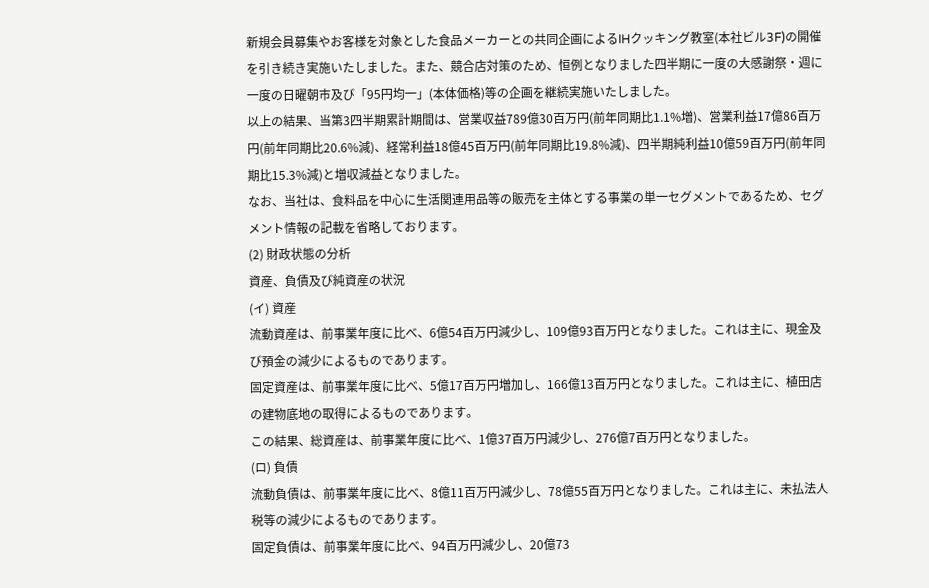新規会員募集やお客様を対象とした食品メーカーとの共同企画によるIHクッキング教室(本社ビル3F)の開催を引き続き実施いたしました。また、競合店対策のため、恒例となりました四半期に一度の大感謝祭・週に一度の日曜朝市及び「95円均一」(本体価格)等の企画を継続実施いたしました。
以上の結果、当第3四半期累計期間は、営業収益789億30百万円(前年同期比1.1%増)、営業利益17億86百万円(前年同期比20.6%減)、経常利益18億45百万円(前年同期比19.8%減)、四半期純利益10億59百万円(前年同期比15.3%減)と増収減益となりました。
なお、当社は、食料品を中心に生活関連用品等の販売を主体とする事業の単一セグメントであるため、セグメント情報の記載を省略しております。
(2) 財政状態の分析
資産、負債及び純資産の状況
(イ) 資産
流動資産は、前事業年度に比べ、6億54百万円減少し、109億93百万円となりました。これは主に、現金及び預金の減少によるものであります。
固定資産は、前事業年度に比べ、5億17百万円増加し、166億13百万円となりました。これは主に、植田店の建物底地の取得によるものであります。
この結果、総資産は、前事業年度に比べ、1億37百万円減少し、276億7百万円となりました。
(ロ) 負債
流動負債は、前事業年度に比べ、8億11百万円減少し、78億55百万円となりました。これは主に、未払法人税等の減少によるものであります。
固定負債は、前事業年度に比べ、94百万円減少し、20億73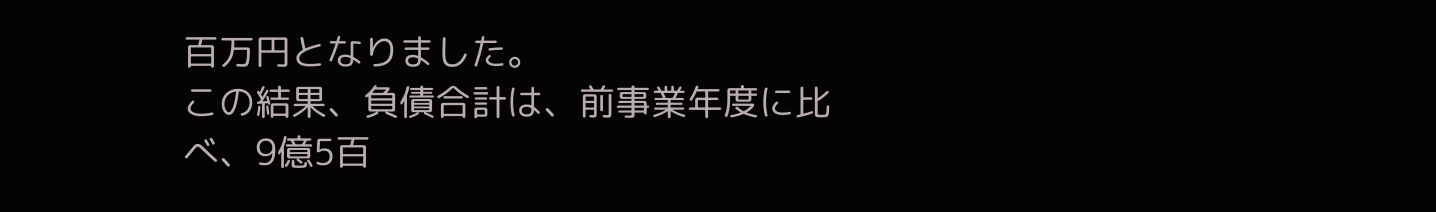百万円となりました。
この結果、負債合計は、前事業年度に比べ、9億5百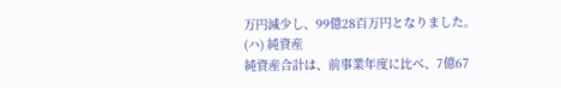万円減少し、99億28百万円となりました。
(ハ) 純資産
純資産合計は、前事業年度に比べ、7億67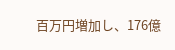百万円増加し、176億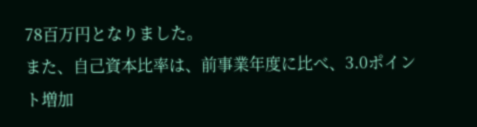78百万円となりました。
また、自己資本比率は、前事業年度に比べ、3.0ポイント増加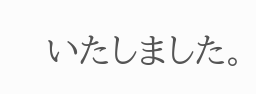いたしました。